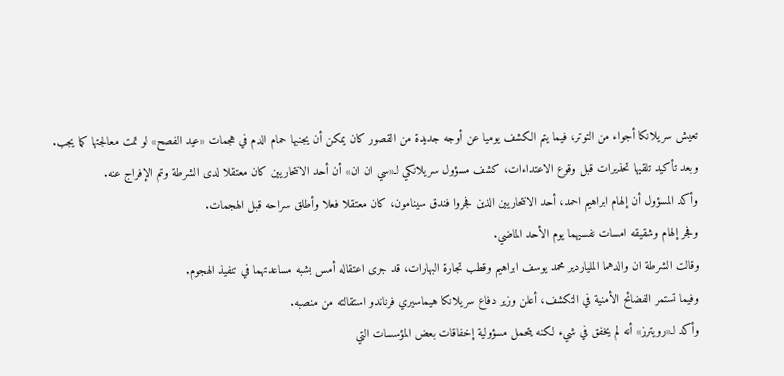تعيش سريلانكا أجواء من التوتر، فيما يتم الكشف يوميا عن أوجه جديدة من القصور كان يمكن أن يجنبها حمام الدم في هجمات «عيد الفصح» لو تمت معالجتها كما يجب.
وبعد تأكيد تلقيها تحذيرات قبل وقوع الاعتداءات، كشف مسؤول سريلانكي لـ«سي ان ان» أن أحد الانتحاريين كان معتقلا لدى الشرطة وتم الإفراج عنه.
وأكد المسؤول أن إلهام ابراهيم احمد، أحد الانتحاريين الذين فجروا فندق سينامون، كان معتقلا فعلا وأطلق سراحه قبل الهجمات.
وفجر إلهام وشقيقه امسات نفسيهما يوم الأحد الماضي.
وقالت الشرطة ان والدهما الملياردير محمد يوسف ابراهيم وقطب تجارة البهارات، قد جرى اعتقاله أمس بشبه مساعدتهما في تنفيذ الهجوم.
وفيما تستمر الفضائح الأمنية في التكشف، أعلن وزير دفاع سريلانكا هيماسيري فرناندو استقالته من منصبه.
وأكد لـ«رويترز» أنه لم يخفق في شيء لكنه يتحمل مسؤولية إخفاقات بعض المؤسسات التي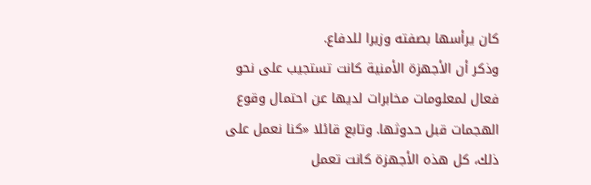كان يرأسها بصفته وزيرا للدفاع.
وذكر أن الأجهزة الأمنية كانت تستجيب على نحو فعال لمعلومات مخابرات لديها عن احتمال وقوع الهجمات قبل حدوثها. وتابع قائلا «كنا نعمل على ذلك، كل هذه الأجهزة كانت تعمل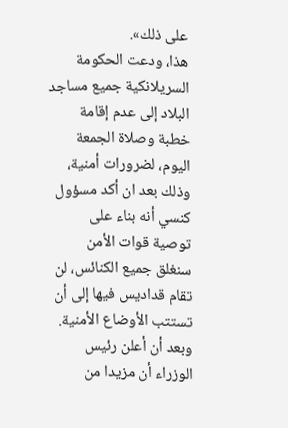على ذلك».
هذا، ودعت الحكومة السريلانكية جميع مساجد البلاد إلى عدم إقامة خطبة وصلاة الجمعة اليوم، لضرورات أمنية، وذلك بعد ان أكد مسؤول كنسي أنه بناء على توصية قوات الأمن سنغلق جميع الكنائس، لن تقام قداديس فيها إلى أن تستتب الأوضاع الأمنية.
وبعد أن أعلن رئيس الوزراء أن مزيدا من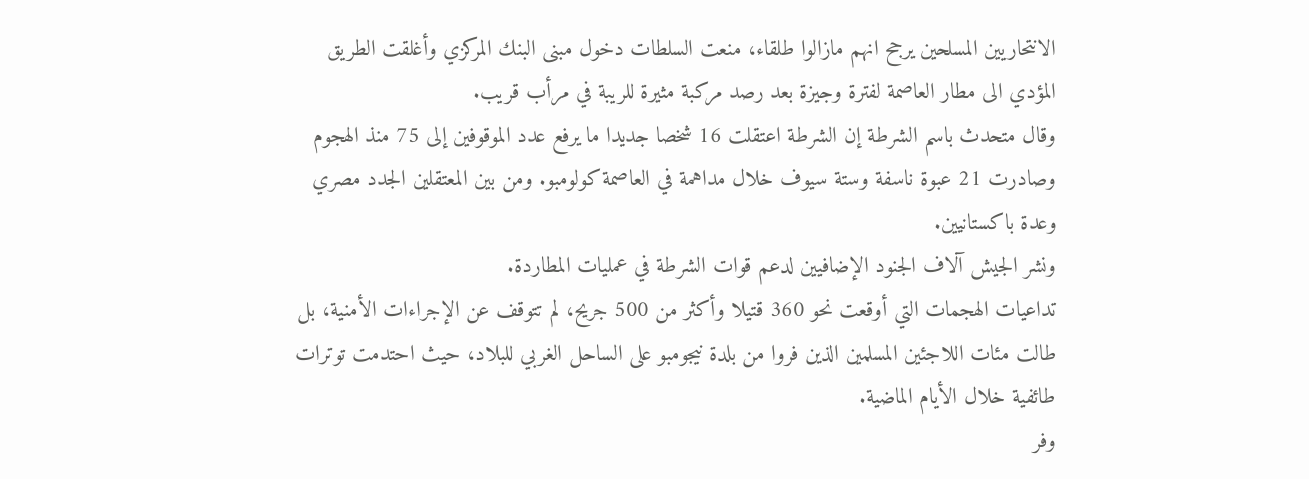الانتحاريين المسلحين يرجح انهم مازالوا طلقاء، منعت السلطات دخول مبنى البنك المركزي وأغلقت الطريق المؤدي الى مطار العاصمة لفترة وجيزة بعد رصد مركبة مثيرة للريبة في مرأب قريب.
وقال متحدث باسم الشرطة إن الشرطة اعتقلت 16 شخصا جديدا ما يرفع عدد الموقوفين إلى 75 منذ الهجوم وصادرت 21 عبوة ناسفة وستة سيوف خلال مداهمة في العاصمة كولومبو. ومن بين المعتقلين الجدد مصري وعدة باكستانيين.
ونشر الجيش آلاف الجنود الإضافيين لدعم قوات الشرطة في عمليات المطاردة.
تداعيات الهجمات التي أوقعت نحو 360 قتيلا وأكثر من 500 جريح، لم تتوقف عن الإجراءات الأمنية، بل طالت مئات اللاجئين المسلمين الذين فروا من بلدة نيجومبو على الساحل الغربي للبلاد، حيث احتدمت توترات طائفية خلال الأيام الماضية.
وفر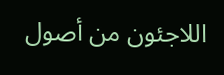اللاجئون من أصول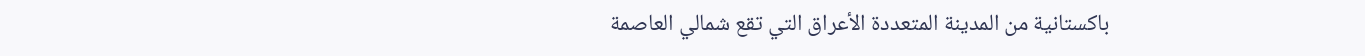باكستانية من المدينة المتعددة الأعراق التي تقع شمالي العاصمة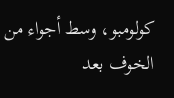كولومبو، وسط أجواء من الخوف بعد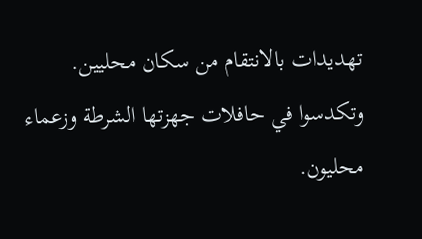تهديدات بالانتقام من سكان محليين.
وتكدسوا في حافلات جهزتها الشرطة وزعماء محليون.